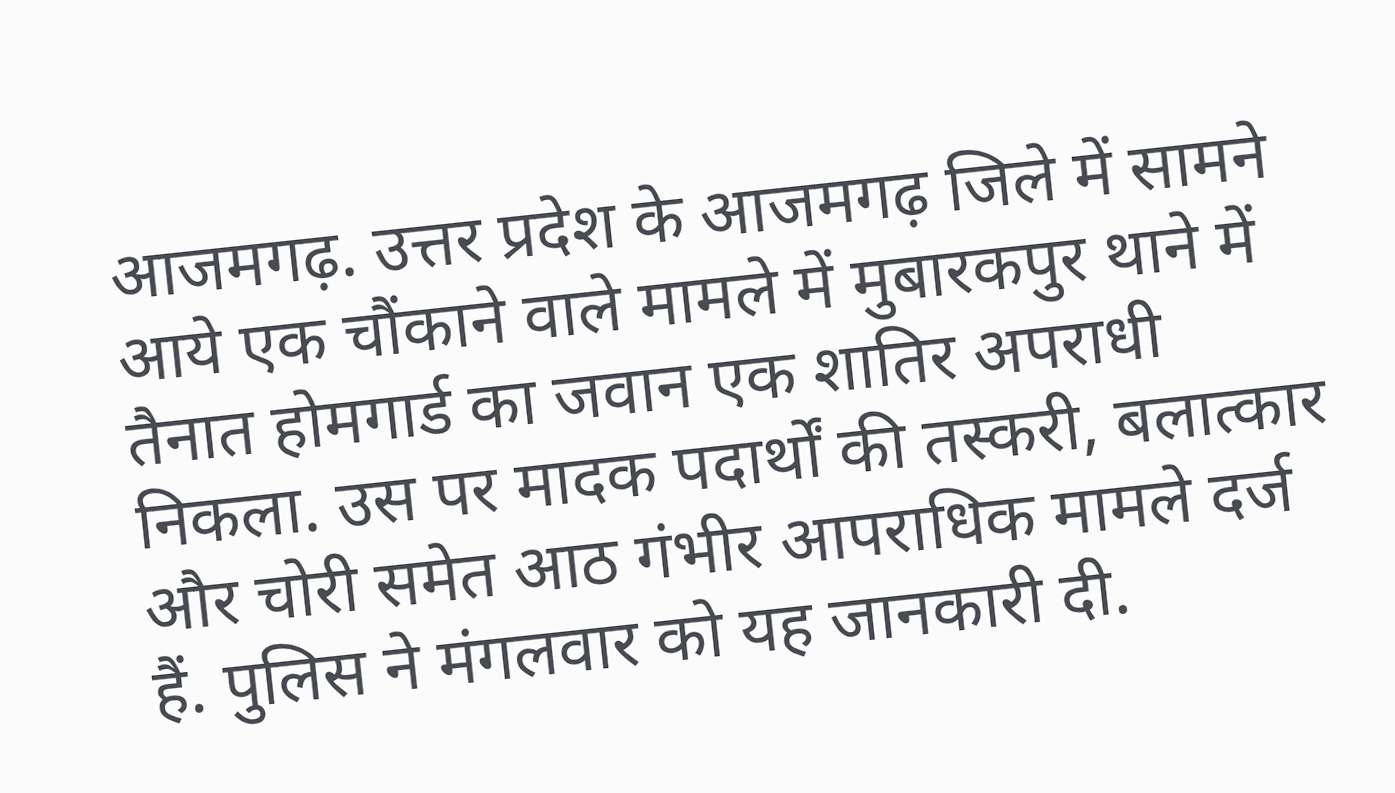आजमगढ़. उत्तर प्रदेश के आजमगढ़ जिले में सामने आये एक चौंकाने वाले मामले में मुबारकपुर थाने में तैनात होमगार्ड का जवान एक शातिर अपराधी निकला. उस पर मादक पदार्थों की तस्करी, बलात्कार और चोरी समेत आठ गंभीर आपराधिक मामले दर्ज हैं. पुलिस ने मंगलवार को यह जानकारी दी.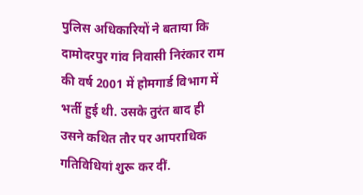पुलिस अधिकारियों ने बताया कि दामोदरपुर गांव निवासी निरंकार राम की वर्ष 2001 में होमगार्ड विभाग में भर्ती हुई थी. उसके तुरंत बाद ही उसने कथित तौर पर आपराधिक गतिविधियां शुरू कर दीं.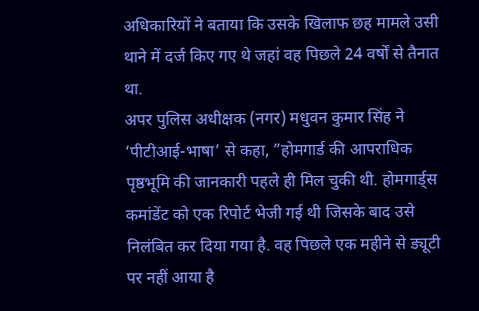अधिकारियों ने बताया कि उसके खिलाफ छह मामले उसी थाने में दर्ज किए गए थे जहां वह पिछले 24 वर्षों से तैनात था.
अपर पुलिस अधीक्षक (नगर) मधुवन कुमार सिंह ने ‘पीटीआई-भाषा’ से कहा, ”होमगार्ड की आपराधिक पृष्ठभूमि की जानकारी पहले ही मिल चुकी थी. होमगार्ड्स कमांडेंट को एक रिपोर्ट भेजी गई थी जिसके बाद उसे निलंबित कर दिया गया है. वह पिछले एक महीने से ड्यूटी पर नहीं आया है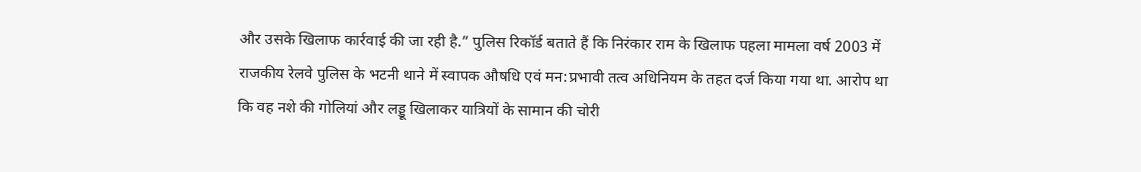और उसके खिलाफ कार्रवाई की जा रही है.” पुलिस रिकॉर्ड बताते हैं कि निरंकार राम के खिलाफ पहला मामला वर्ष 2003 में राजकीय रेलवे पुलिस के भटनी थाने में स्वापक औषधि एवं मन:प्रभावी तत्व अधिनियम के तहत दर्ज किया गया था. आरोप था कि वह नशे की गोलियां और लड्डू खिलाकर यात्रियों के सामान की चोरी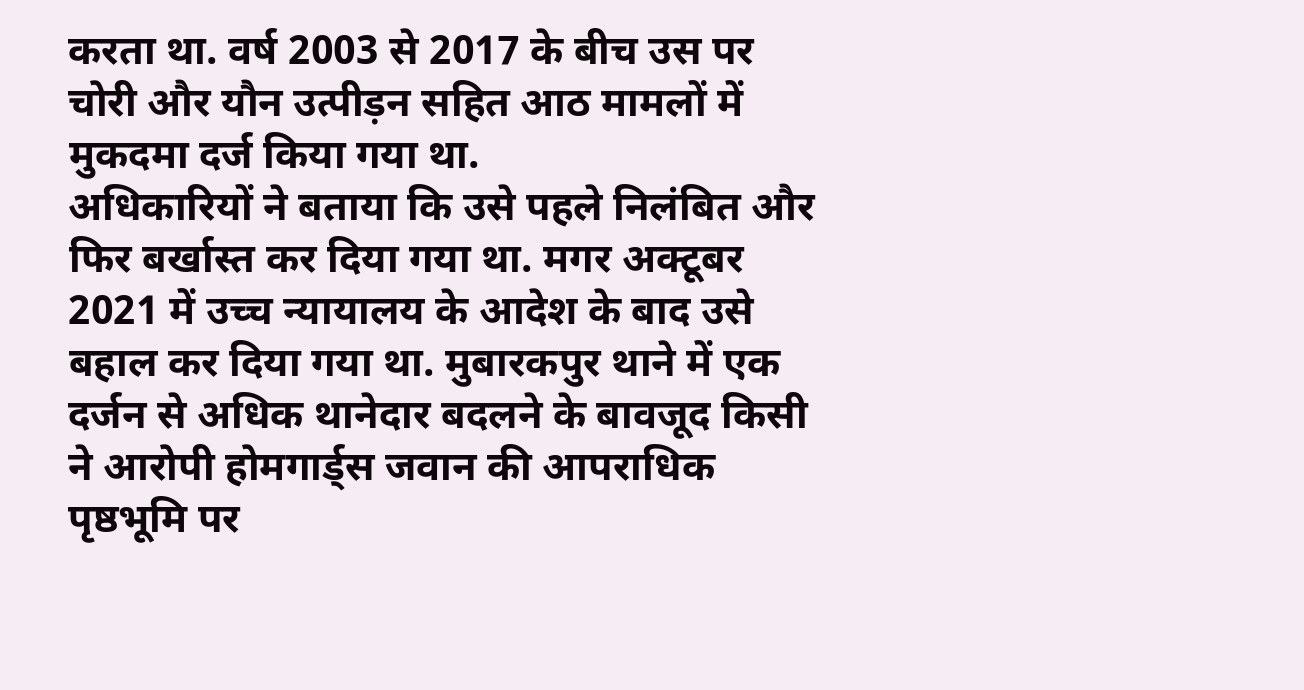करता था. वर्ष 2003 से 2017 के बीच उस पर चोरी और यौन उत्पीड़न सहित आठ मामलों में मुकदमा दर्ज किया गया था.
अधिकारियों ने बताया कि उसे पहले निलंबित और फिर बर्खास्त कर दिया गया था. मगर अक्टूबर 2021 में उच्च न्यायालय के आदेश के बाद उसे बहाल कर दिया गया था. मुबारकपुर थाने में एक दर्जन से अधिक थानेदार बदलने के बावजूद किसी ने आरोपी होमगार्ड्स जवान की आपराधिक पृष्ठभूमि पर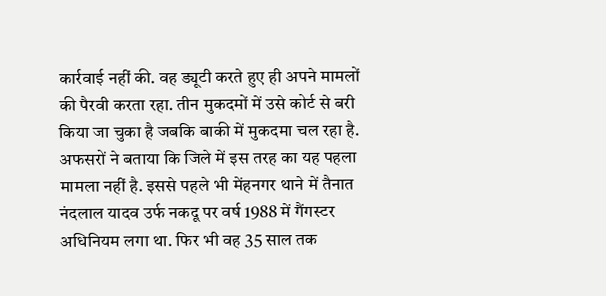कार्रवाई नहीं की. वह ड्यूटी करते हुए ही अपने मामलों की पैरवी करता रहा. तीन मुकदमों में उसे कोर्ट से बरी किया जा चुका है जबकि बाकी में मुकदमा चल रहा है.
अफसरों ने बताया कि जिले में इस तरह का यह पहला मामला नहीं है. इससे पहले भी मेंहनगर थाने में तैनात नंदलाल यादव उर्फ नकदू पर वर्ष 1988 में गैंगस्टर अधिनियम लगा था. फिर भी वह 35 साल तक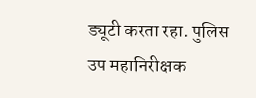ड्यूटी करता रहा. पुलिस उप महानिरीक्षक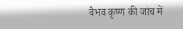वैभव कृष्ण की जांच में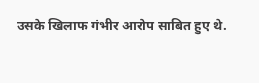उसके खिलाफ गंभीर आरोप साबित हुए थे.